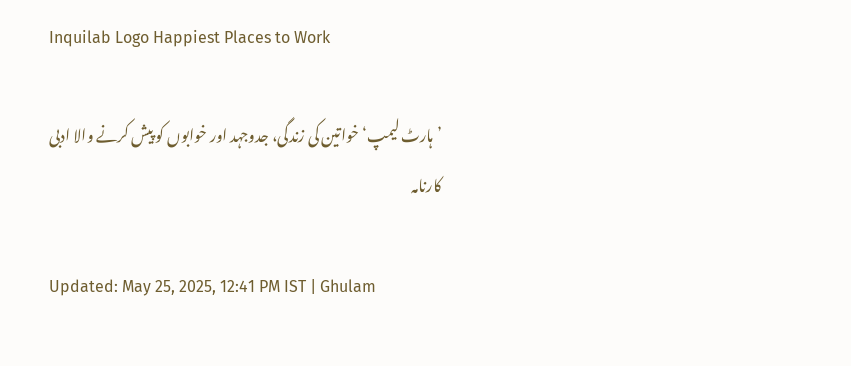Inquilab Logo Happiest Places to Work

’ہارٹ لیمپ‘ خواتین کی زندگی، جدوجہد اور خوابوں کو پیش کرنے والا ادبی کارنامہ

Updated: May 25, 2025, 12:41 PM IST | Ghulam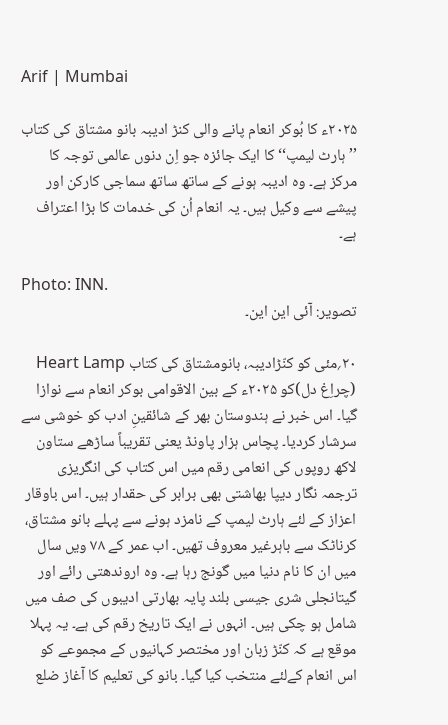Arif | Mumbai

۲۰۲۵ء کا بُوکر انعام پانے والی کنڑ ادیبہ بانو مشتاق کی کتاب ’’ ہارٹ لیمپ‘‘ کا ایک جائزہ جو اِن دنوں عالمی توجہ کا مرکز ہے۔ وہ ادیبہ ہونے کے ساتھ ساتھ سماجی کارکن اور پیشے سے وکیل ہیں۔ یہ انعام اُن کی خدمات کا بڑا اعتراف ہے۔

Photo: INN.
تصویر: آئی این این۔

۲۰؍مئی کو کنّڑادیبہ، بانومشتاق کی کتاب Heart Lamp (چراِغ دل)کو ۲۰۲۵ء کے بین الاقوامی بوکر انعام سے نوازا گیا۔ اس خبر نے ہندوستان بھر کے شائقینِ ادب کو خوشی سے سرشار کردیا۔ پچاس ہزار پاونڈ یعنی تقریباً ساڑھے ستاون لاکھ روپوں کی انعامی رقم میں اس کتاب کی انگریزی ترجمہ نگار دیپا بھاشتی بھی برابر کی حقدار ہیں۔ اس باوقار اعزاز کے لئے ہارٹ لیمپ کے نامزد ہونے سے پہلے بانو مشتاق، کرناٹک سے باہرغیر معروف تھیں۔ اب عمر کے ۷۸ ویں سال میں ان کا نام دنیا میں گونج رہا ہے۔ وہ اروندھتی رائے اور گیتانجلی شری جیسی بلند پایہ بھارتی ادیبوں کی صف میں شامل ہو چکی ہیں۔ انہوں نے ایک تاریخ رقم کی ہے۔ یہ پہلا موقع ہے کہ کنّڑ زبان اور مختصر کہانیوں کے مجموعے کو اس انعام کےلئے منتخب کیا گیا۔ بانو کی تعلیم کا آغاز ضلع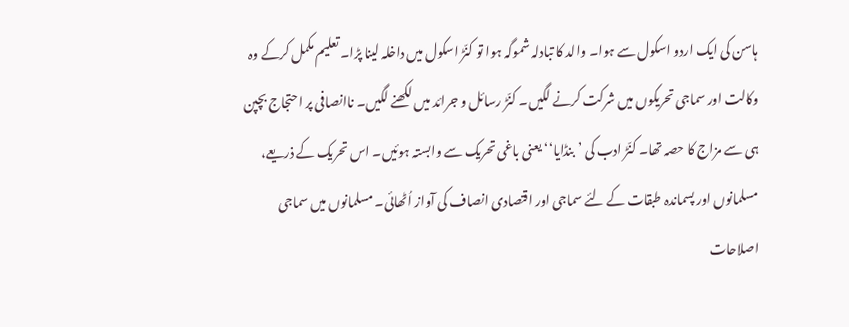ہاسن کی ایک اردو اسکول سے ہوا۔ والد کا تبادلہ شموگہ ہوا تو کنّڑ اسکول میں داخلہ لینا پڑا۔ تعلیم مکمل کرکے وہ وکالت اور سماجی تحریکوں میں شرکت کرنے لگیں۔ کنّڑ رسائل و جرائد میں لکھنے لگیں۔ ناانصافی پر احتجاج بچپن ہی سے مزاج کا حصہ تھا۔ کنّڑ ادب کی ’بنڈایا‘‘ یعنی باغی تحریک سے وابستہ ہوئیں۔ اس تحریک کے ذریعے، مسلمانوں اور پسماندہ طبقات کے لئے سماجی اور اقتصادی انصاف کی آواز اُٹھائی۔ مسلمانوں میں سماجی اصلاحات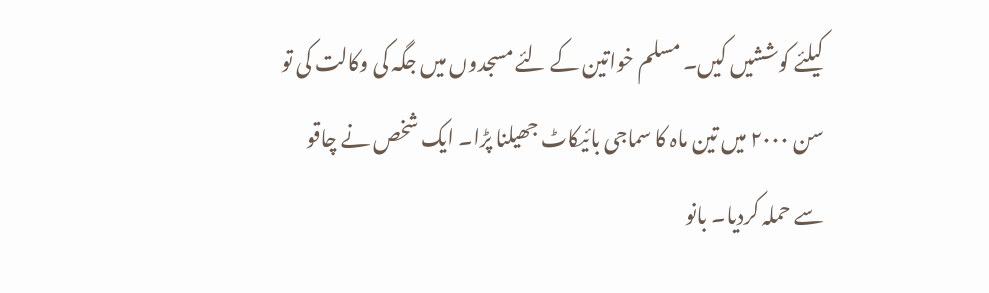کیلئے کوششیں کیں۔ مسلم خواتین کے لئے مسجدوں میں جگہ کی وکالت کی تو سن ۲۰۰۰ میں تین ماہ کا سماجی بائیکاٹ جھیلنا پڑا۔ ایک شخص نے چاقو سے حملہ کردیا۔ بانو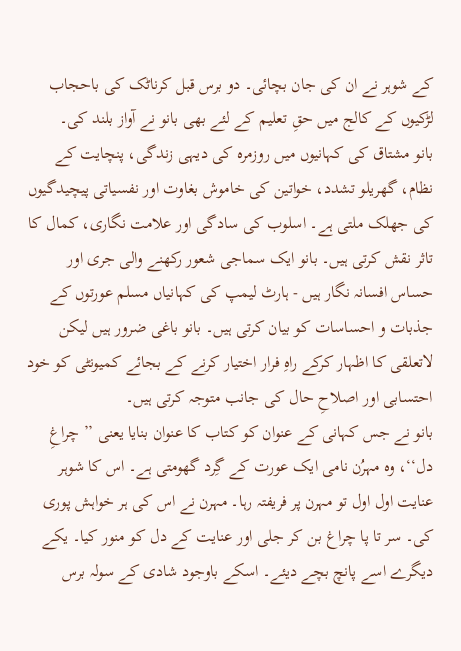کے شوہر نے ان کی جان بچائی۔ دو برس قبل کرناٹک کی باحجاب لڑکیوں کے کالج میں حقِ تعلیم کے لئے بھی بانو نے آواز بلند کی۔
بانو مشتاق کی کہانیوں میں روزمرہ کی دیہی زندگی، پنچایت کے نظام، گھریلو تشدد، خواتین کی خاموش بغاوت اور نفسیاتی پیچیدگیوں کی جھلک ملتی ہے۔ اسلوب کی سادگی اور علامت نگاری، کمال کا تاثر نقش کرتی ہیں۔ بانو ایک سماجی شعور رکھنے والی جری اور حساس افسانہ نگار ہیں - ہارٹ لیمپ کی کہانیاں مسلم عورتوں کے جذبات و احساسات کو بیان کرتی ہیں۔ بانو باغی ضرور ہیں لیکن لاتعلقی کا اظہار کرکے راہِ فرار اختیار کرنے کے بجائے کمیونٹی کو خود احتسابی اور اصلاحِ حال کی جانب متوجہ کرتی ہیں۔
بانو نے جس کہانی کے عنوان کو کتاب کا عنوان بنایا یعنی ’’ چراغِ دل‘‘، وہ مہرُن نامی ایک عورت کے گِرد گھومتی ہے۔ اس کا شوہر عنایت اول اول تو مہرن پر فریفتہ رہا۔ مہرن نے اس کی ہر خواہش پوری کی۔ سر تا پا چراغ بن کر جلی اور عنایت کے دل کو منور کیا۔ یکے دیگرے اسے پانچ بچے دیئے۔ اسکے باوجود شادی کے سولہ برس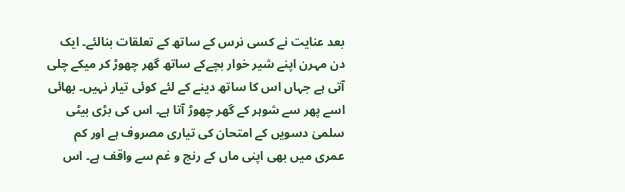بعد عنایت نے کسی نرس کے ساتھ کے تعلقات بنالئے۔ ایک دن مہرن اپنے شیر خوار بچےکے ساتھ گھر چھوڑ کر میکے چلی آتی ہے جہاں اس کا ساتھ دینے کے لئے کوئی تیار نہیں۔ بھائی اسے پھر سے شوہر کے گھر چھوڑ آتا ہے۔ اس کی بڑی بیٹی سلمیٰ دسویں کے امتحان کی تیاری مصروف ہے اور کم عمری میں بھی اپنی ماں کے رنج و غم سے واقف ہے۔ اس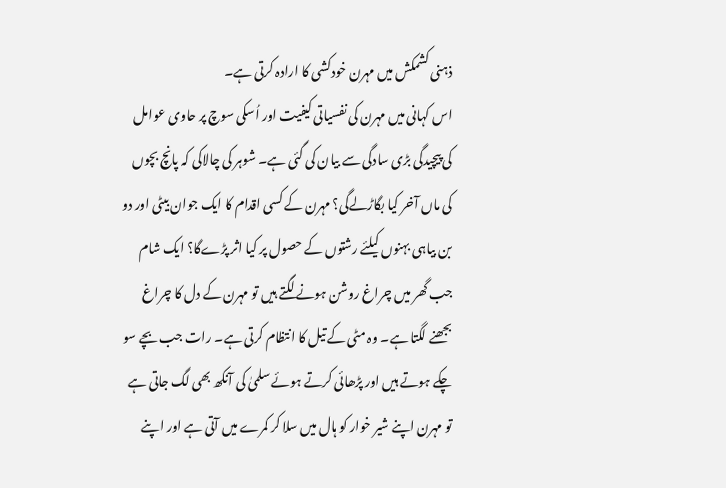ذہنی کشمکش میں مہرن خودکشی کا ارادہ کرتی ہے۔
اس کہانی میں مہرن کی نفسیاتی کیفیت اور اُسکی سوچ پر حاوی عوامل کی پیچیدگی بڑی سادگی سے بیان کی گئی ہے۔ شوہر کی چالاکی کہ پانچ بچوں کی ماں آخر کیا بگاڑلےگی؟ مہرن کے کسی اقدام کا ایک جوان بیٹی اور دو بن بیاہی بہنوں کیلئے رشتوں کے حصول پر کیا اثر پڑےگا؟ ایک شام جب گھر میں چراغ روشن ہونے لگتے ہیں تو مہرن کے دل کا چراغ بجھنے لگتا ہے۔ وہ مٹی کے تیل کا انتظام کرتی ہے۔ رات جب بچے سو چکے ہوتے ہیں اور پڑھائی کرتے ہوئے سلمیٰ کی آنکھ بھی لگ جاتی ہے تو مہرن اپنے شیر خوار کو ہال میں سلا کر کمرے میں آتی ہے اور اپنے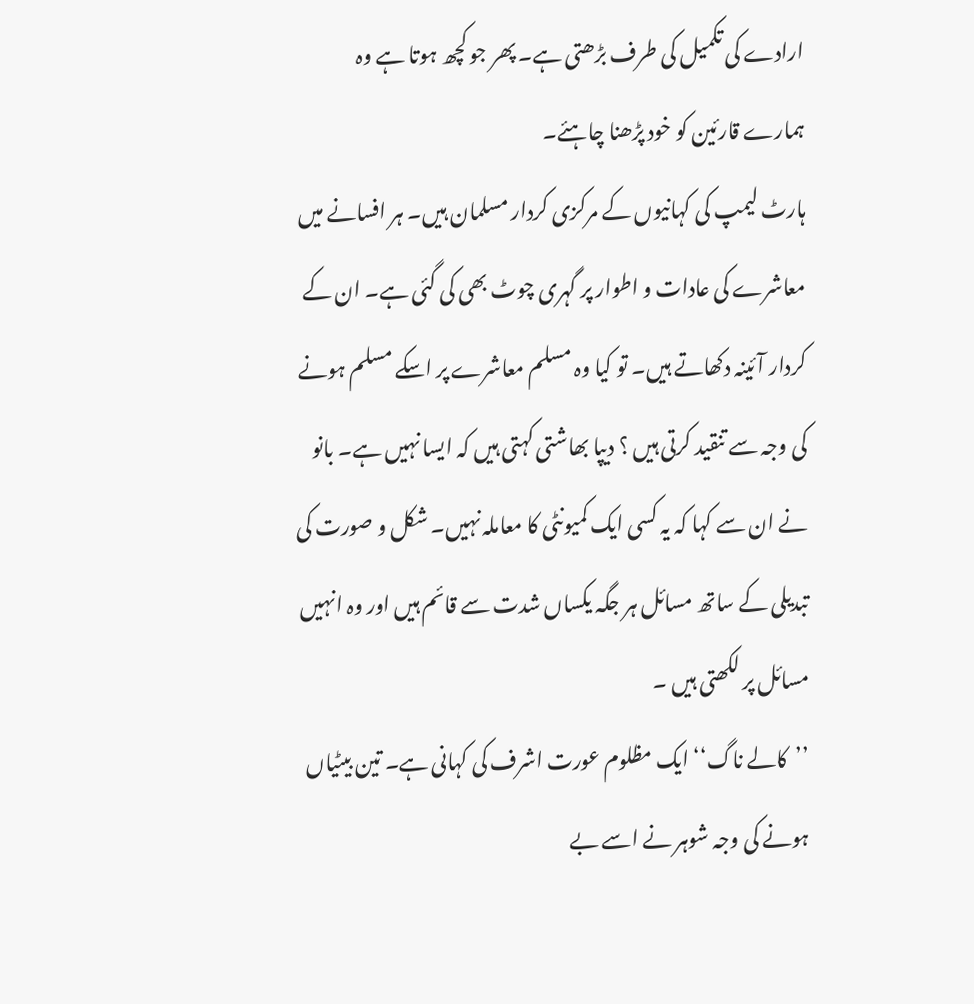ارادے کی تکمیل کی طرف بڑھتی ہے۔ پھر جو کچھ ہوتا ہے وہ ہمارے قارئین کو خود پڑھنا چاہئے۔
ہارٹ لیمپ کی کہانیوں کے مرکزی کردار مسلمان ہیں۔ ہر افسانے میں معاشرے کی عادات و اطوار پر گہری چوٹ بھی کی گئی ہے۔ ان کے کردار آئینہ دکھاتے ہیں۔ تو کیا وہ مسلم معاشرے پر اسکے مسلم ہونے کی وجہ سے تنقید کرتی ہیں ؟ دیپا بھاشتی کہتی ہیں کہ ایسا نہیں ہے۔ بانو نے ان سے کہا کہ یہ کسی ایک کمیونٹی کا معاملہ نہیں۔ شکل و صورت کی تبدیلی کے ساتھ مسائل ہر جگہ یکساں شدت سے قائم ہیں اور وہ انہیں مسائل پر لکھتی ہیں ۔
’’کالے ناگ‘‘ ایک مظلوم عورت اشرف کی کہانی ہے۔ تین بیٹیاں ہونے کی وجہ شوہر نے اسے بے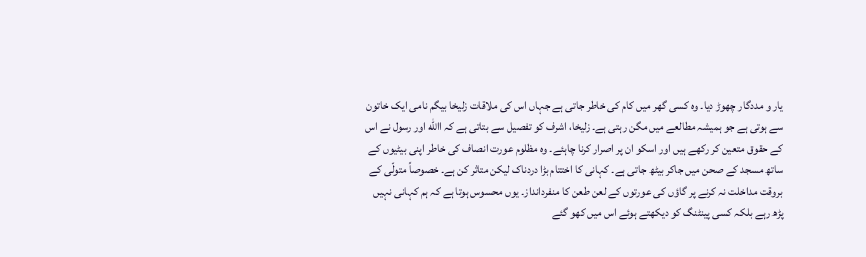یار و مددگار چھوڑ دیا۔ وہ کسی گھر میں کام کی خاطر جاتی ہے جہاں اس کی ملاقات زلیخا بیگم نامی ایک خاتون سے ہوتی ہے جو ہمیشہ مطالعے میں مگن رہتی ہے۔ زلیخا، اشرف کو تفصیل سے بتاتی ہے کہ االله اور رسول نے اس کے حقوق متعین کر رکھے ہیں اور اسکو ان پر اصرار کرنا چاہئے۔ وہ مظلوم عورت انصاف کی خاطر اپنی بیٹیوں کے ساتھ مسجد کے صحن میں جاکر بیٹھ جاتی ہے۔ کہانی کا اختتام بڑا دردناک لیکن متاثر کن ہے۔ خصوصاً متولّی کے بروقت مداخلت نہ کرنے پر گاؤں کی عورتوں کے لعن طعن کا منفردانداز۔ یوں محسوس ہوتا ہے کہ ہم کہانی نہیں پڑھ رہے بلکہ کسی پینٹنگ کو دیکھتے ہوئے اس میں کھو گئے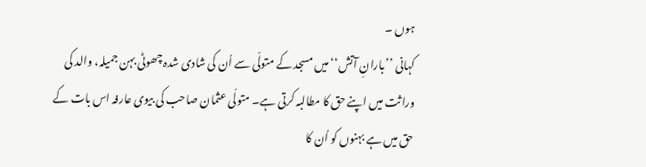ہوں ۔
کہانی ’’بارانِ آتش‘‘ میں مسجد کے متولّی سے اُن کی شادی شدہ چھوٹی بہن جمیلہ، والد کی وراثت میں اپنے حق کا مطالبہ کرتی ہے۔ متولّی عثمان صاحب کی بیوى عارفہ اس بات کے حق میں ہے بہنوں کو اُن کا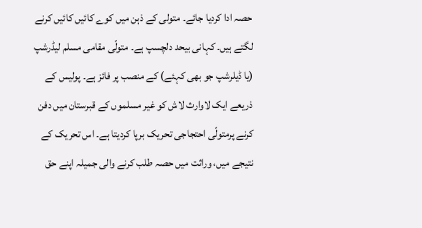حصہ ادا کردیا جائے۔ متولی کے ذہن میں کوے کائیں کائیں کرنے لگتے ہیں۔ کہانی بیحد دلچسپ ہے۔ متولّی مقامی مسلم لیڈرشپ (یا ڈیلرشپ جو بھی کہئے) کے منصب پر فائز ہے۔ پولیس کے ذریعے ایک لاوارث لاش کو غیر مسلموں کے قبرستان میں دفن کرنے پرمتولّی احتجاجی تحریک برپا کردیتا ہے۔ اس تحریک کے نتیجے میں، وراثت میں حصہ طلب کرنے والی جمیلہ اپنے حق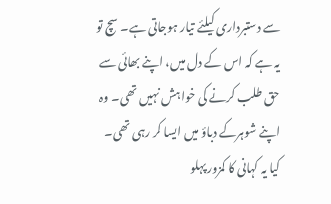سے دستبرداری کیلئے تیار ہوجاتی ہے۔ سچ تو یہ ہے کہ اس کے دل میں، اپنے بھائی سے حق طلب کرنے کی خواہش نہیں تھی۔ وہ اپنے شوہرکے دباؤ میں ایسا کر رہی تھی۔ کیا یہ کہانی کا کمزور پہلو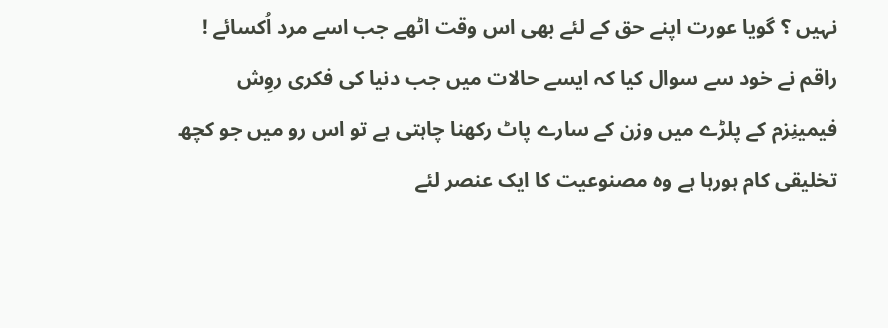نہیں ؟ گویا عورت اپنے حق کے لئے بھی اس وقت اٹھے جب اسے مرد اُکسائے !
راقم نے خود سے سوال کیا کہ ایسے حالات میں جب دنیا کی فکری روِش فیمینِزم کے پلڑے میں وزن کے سارے پاٹ رکھنا چاہتی ہے تو اس رو میں جو کچھ تخلیقی کام ہورہا ہے وہ مصنوعیت کا ایک عنصر لئے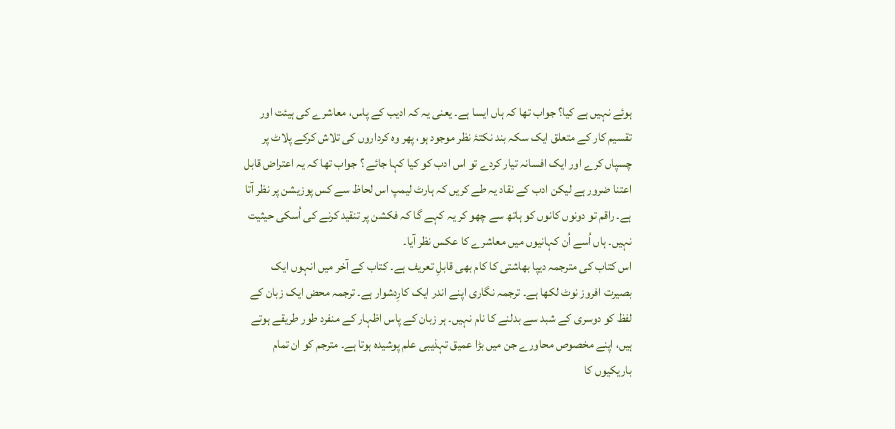ہوئے نہیں ہے کیا؟ جواب تھا کہ ہاں ایسا ہے۔ یعنی یہ کہ ادیب کے پاس، معاشرے کی ہیئت اور تقسیم کار کے متعلق ایک سکہ بند نکتۂ نظر موجود ہو، پھر وہ کرداروں کی تلاش کرکے پلاٹ پر چسپاں کرے اور ایک افسانہ تیار کردے تو اس ادب کو کیا کہا جائے ؟ جواب تھا کہ یہ اعتراض قابل اعتنا ضرور ہے لیکن ادب کے نقاد یہ طے کریں کہ ہارٹ لیمپ اس لحاظ سے کس پوزیشن پر نظر آتا ہے۔ راقم تو دونوں کانوں کو ہاتھ سے چھو کر یہ کہے گا کہ فکشن پر تنقید کرنے کی اُسکی حیثیت نہیں۔ ہاں اُسے اُن کہانیوں میں معاشرے کا عکس نظر آیا۔
اس کتاب کی مترجمہ دیپا بھاشتی کا کام بھی قابلِ تعریف ہے۔ کتاب کے آخر میں انہوں ایک بصیرت افروز نوٹ لکھا ہے۔ ترجمہ نگاری اپنے اندر ایک کارِدشوار ہے۔ ترجمہ محض ایک زبان کے لفظ کو دوسری کے شبد سے بدلنے کا نام نہیں۔ ہر زبان کے پاس اظہار کے منفرد طور طریقے ہوتے ہیں، اپنے مخصوص محاورے جن میں بڑا عمیق تہذیبی علم پوشیدہ ہوتا ہے۔ مترجم کو ان تمام باریکیوں کا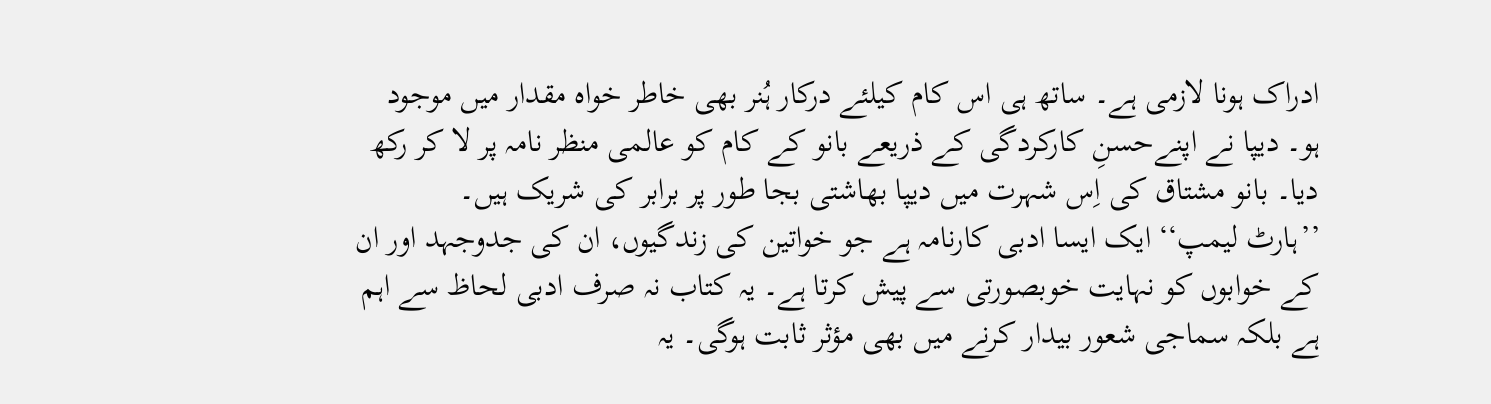ادراک ہونا لازمی ہے۔ ساتھ ہی اس کام کیلئے درکار ہُنر بھی خاطر خواہ مقدار میں موجود ہو۔ دیپا نے اپنےحسنِ کارکردگی کے ذریعے بانو کے کام کو عالمی منظر نامہ پر لا کر رکھ دیا۔ بانو مشتاق کی اِس شہرت میں دیپا بھاشتی بجا طور پر برابر کی شریک ہیں۔
’’ہارٹ لیمپ‘‘ ایک ایسا ادبی کارنامہ ہے جو خواتین کی زندگیوں، ان کی جدوجہد اور ان کے خوابوں کو نہایت خوبصورتی سے پیش کرتا ہے۔ یہ کتاب نہ صرف ادبی لحاظ سے اہم ہے بلکہ سماجی شعور بیدار کرنے میں بھی مؤثر ثابت ہوگی۔ یہ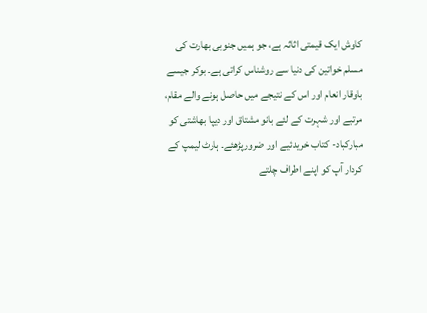کاوش ایک قیمتی اثاثہ ہے، جو ہمیں جنوبی بھارت کی مسلم خواتین کی دنیا سے روشناس کراتی ہے۔ بوکر جیسے باوقار انعام اور اس کے نتیجے میں حاصل ہونے والے مقام، مرتبے اور شہرت کے لئے بانو مشتاق اور دیپا بھاشتی کو مبارکباد- کتاب خریدئیے اور ضرورپڑھئے۔ ہارٹ لیمپ کے کردار آپ کو اپنے اطراف چلتے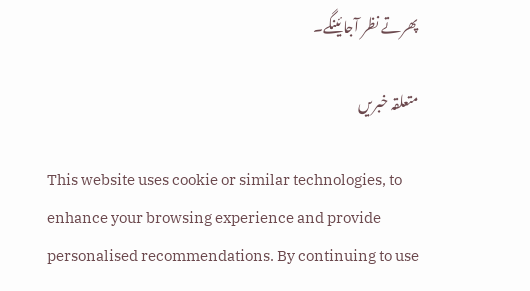پھرتے نظر آجائینگے۔

متعلقہ خبریں

This website uses cookie or similar technologies, to enhance your browsing experience and provide personalised recommendations. By continuing to use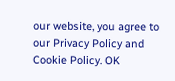our website, you agree to our Privacy Policy and Cookie Policy. OK